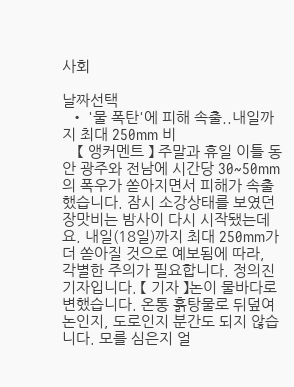사회

날짜선택
  • '물 폭탄'에 피해 속출..내일까지 최대 250mm 비
    【 앵커멘트 】 주말과 휴일 이틀 동안 광주와 전남에 시간당 30~50mm의 폭우가 쏟아지면서 피해가 속출했습니다. 잠시 소강상태를 보였던 장맛비는 밤사이 다시 시작됐는데요. 내일(18일)까지 최대 250mm가 더 쏟아질 것으로 예보됨에 따라, 각별한 주의가 필요합니다. 정의진 기자입니다. 【 기자 】논이 물바다로 변했습니다. 온통 흙탕물로 뒤덮여 논인지, 도로인지 분간도 되지 않습니다. 모를 심은지 얼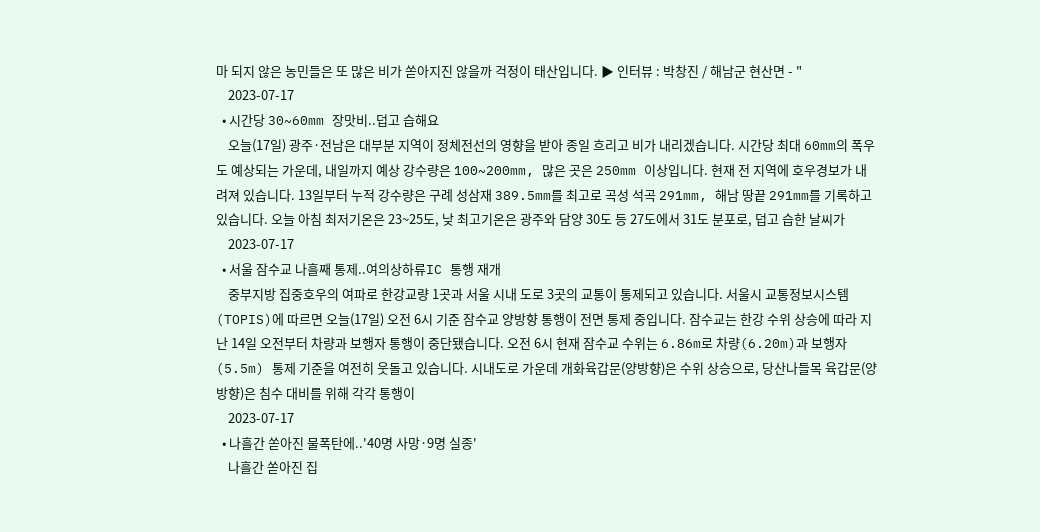마 되지 않은 농민들은 또 많은 비가 쏟아지진 않을까 걱정이 태산입니다. ▶ 인터뷰 : 박창진 / 해남군 현산면 - "
    2023-07-17
  • 시간당 30~60mm 장맛비..덥고 습해요
    오늘(17일) 광주·전남은 대부분 지역이 정체전선의 영향을 받아 종일 흐리고 비가 내리겠습니다. 시간당 최대 60mm의 폭우도 예상되는 가운데, 내일까지 예상 강수량은 100~200mm, 많은 곳은 250mm 이상입니다. 현재 전 지역에 호우경보가 내려져 있습니다. 13일부터 누적 강수량은 구례 성삼재 389.5mm를 최고로 곡성 석곡 291mm, 해남 땅끝 291mm를 기록하고 있습니다. 오늘 아침 최저기온은 23~25도, 낮 최고기온은 광주와 담양 30도 등 27도에서 31도 분포로, 덥고 습한 날씨가
    2023-07-17
  • 서울 잠수교 나흘째 통제..여의상하류IC 통행 재개
    중부지방 집중호우의 여파로 한강교량 1곳과 서울 시내 도로 3곳의 교통이 통제되고 있습니다. 서울시 교통정보시스템(TOPIS)에 따르면 오늘(17일) 오전 6시 기준 잠수교 양방향 통행이 전면 통제 중입니다. 잠수교는 한강 수위 상승에 따라 지난 14일 오전부터 차량과 보행자 통행이 중단됐습니다. 오전 6시 현재 잠수교 수위는 6.86m로 차량(6.20m)과 보행자(5.5m) 통제 기준을 여전히 웃돌고 있습니다. 시내도로 가운데 개화육갑문(양방향)은 수위 상승으로, 당산나들목 육갑문(양방향)은 침수 대비를 위해 각각 통행이
    2023-07-17
  • 나흘간 쏟아진 물폭탄에..'40명 사망·9명 실종'
    나흘간 쏟아진 집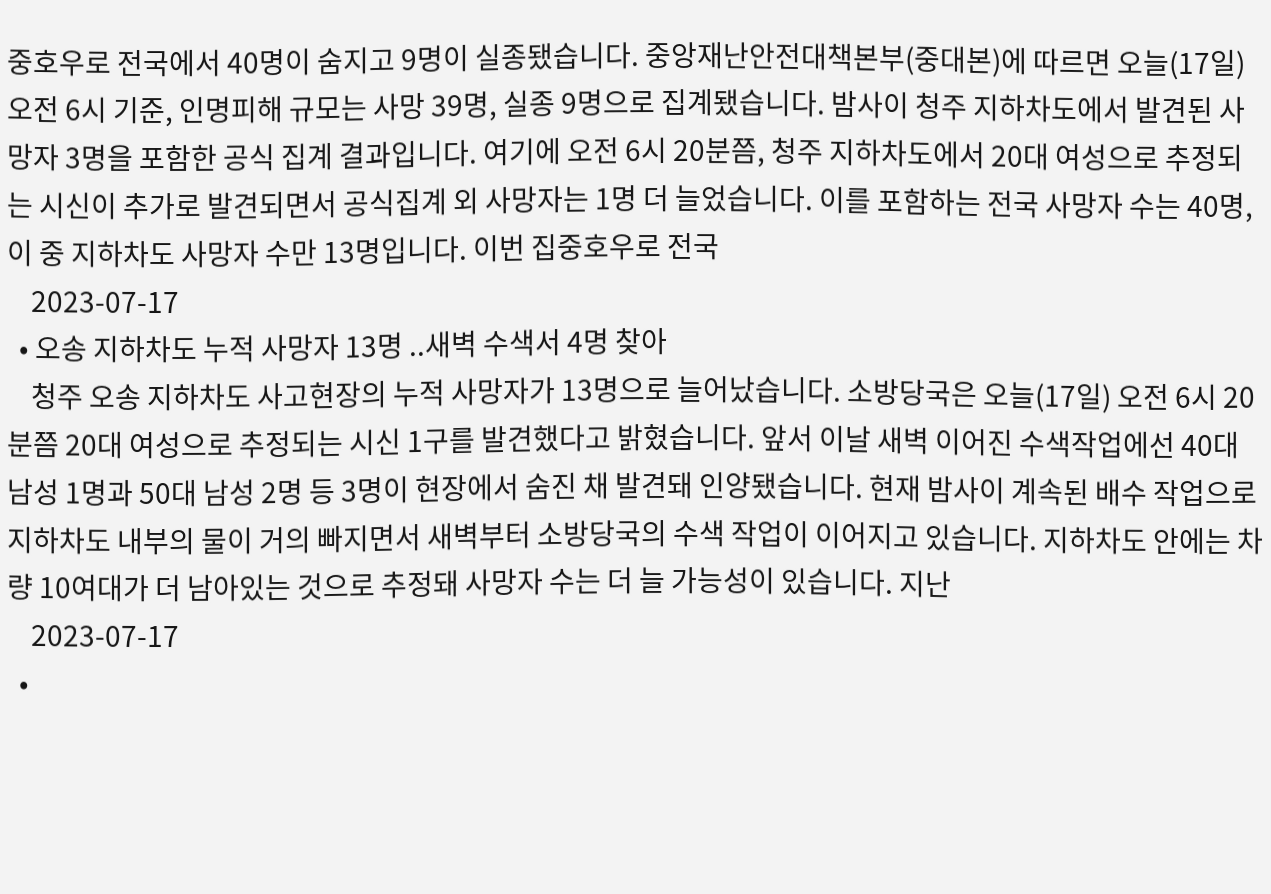중호우로 전국에서 40명이 숨지고 9명이 실종됐습니다. 중앙재난안전대책본부(중대본)에 따르면 오늘(17일) 오전 6시 기준, 인명피해 규모는 사망 39명, 실종 9명으로 집계됐습니다. 밤사이 청주 지하차도에서 발견된 사망자 3명을 포함한 공식 집계 결과입니다. 여기에 오전 6시 20분쯤, 청주 지하차도에서 20대 여성으로 추정되는 시신이 추가로 발견되면서 공식집계 외 사망자는 1명 더 늘었습니다. 이를 포함하는 전국 사망자 수는 40명, 이 중 지하차도 사망자 수만 13명입니다. 이번 집중호우로 전국
    2023-07-17
  • 오송 지하차도 누적 사망자 13명 ..새벽 수색서 4명 찾아
    청주 오송 지하차도 사고현장의 누적 사망자가 13명으로 늘어났습니다. 소방당국은 오늘(17일) 오전 6시 20분쯤 20대 여성으로 추정되는 시신 1구를 발견했다고 밝혔습니다. 앞서 이날 새벽 이어진 수색작업에선 40대 남성 1명과 50대 남성 2명 등 3명이 현장에서 숨진 채 발견돼 인양됐습니다. 현재 밤사이 계속된 배수 작업으로 지하차도 내부의 물이 거의 빠지면서 새벽부터 소방당국의 수색 작업이 이어지고 있습니다. 지하차도 안에는 차량 10여대가 더 남아있는 것으로 추정돼 사망자 수는 더 늘 가능성이 있습니다. 지난
    2023-07-17
  •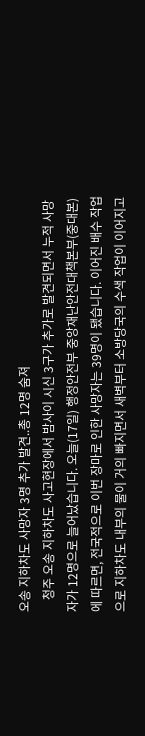오송 지하차도 사망자 3명 추가 발견..총 12명 숨져
    청주 오송 지하차도 사고현장에서 밤사이 시신 3구가 추가로 발견되면서 누적 사망자가 12명으로 늘어났습니다. 오늘(17일) 행정안전부 중앙재난안전대책본부(중대본)에 따르면, 전국적으로 이번 장마로 인한 사망자는 39명이 됐습니다. 이어진 배수 작업으로 지하차도 내부의 물이 거의 빠지면서 새벽부터 소방당국의 수색 작업이 이어지고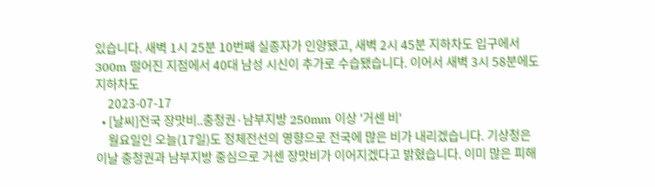있습니다. 새벽 1시 25분 10번째 실종자가 인양됐고, 새벽 2시 45분 지하차도 입구에서 300m 떨어진 지점에서 40대 남성 시신이 추가로 수습됐습니다. 이어서 새벽 3시 58분에도 지하차도
    2023-07-17
  • [날씨]전국 장맛비..충청권·남부지방 250mm 이상 '거센 비'
    월요일인 오늘(17일)도 정체전선의 영향으로 전국에 많은 비가 내리겠습니다. 기상청은 이날 충청권과 남부지방 중심으로 거센 장맛비가 이어지겠다고 밝혔습니다. 이미 많은 피해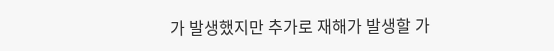가 발생했지만 추가로 재해가 발생할 가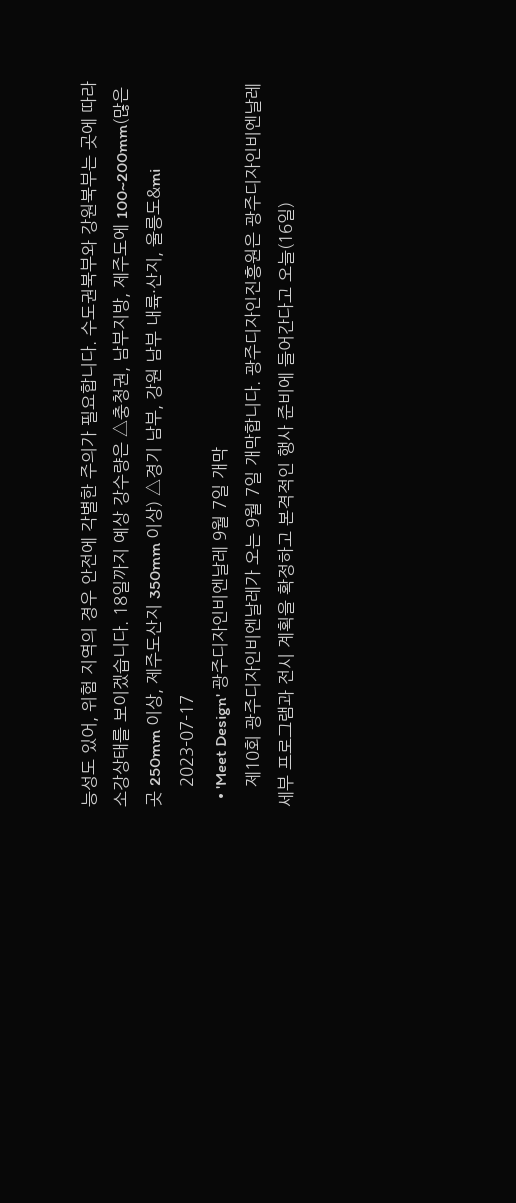능성도 있어, 위험 지역의 경우 안전에 각별한 주의가 필요합니다. 수도권북부와 강원북부는 곳에 따라 소강상태를 보이겠습니다. 18일까지 예상 강수량은 △충청권, 남부지방, 제주도에 100~200mm(많은 곳 250mm 이상, 제주도산지 350mm 이상) △경기 남부, 강원 남부 내륙·산지, 울릉도&mi
    2023-07-17
  • 'Meet Design' 광주디자인비엔날레 9월 7일 개막
    제10회 광주디자인비엔날레가 오는 9월 7일 개막합니다. 광주디자인진흥원은 광주디자인비엔날레 세부 프로그램과 전시 계획을 확정하고 본격적인 행사 준비에 들어간다고 오늘(16일)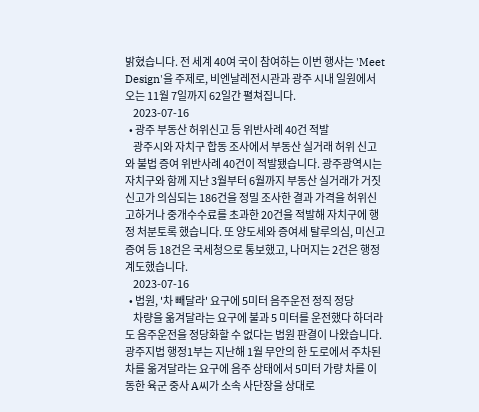밝혔습니다. 전 세계 40여 국이 참여하는 이번 행사는 'Meet Design'을 주제로, 비엔날레전시관과 광주 시내 일원에서 오는 11월 7일까지 62일간 펼쳐집니다.
    2023-07-16
  • 광주 부동산 허위신고 등 위반사례 40건 적발
    광주시와 자치구 합동 조사에서 부동산 실거래 허위 신고와 불법 증여 위반사례 40건이 적발됐습니다. 광주광역시는 자치구와 함께 지난 3월부터 6월까지 부동산 실거래가 거짓 신고가 의심되는 186건을 정밀 조사한 결과 가격을 허위신고하거나 중개수수료를 초과한 20건을 적발해 자치구에 행정 처분토록 했습니다. 또 양도세와 증여세 탈루의심, 미신고 증여 등 18건은 국세청으로 통보했고, 나머지는 2건은 행정 계도했습니다.
    2023-07-16
  • 법원, '차 빼달라' 요구에 5미터 음주운전 정직 정당
    차량을 옮겨달라는 요구에 불과 5 미터를 운전했다 하더라도 음주운전을 정당화할 수 없다는 법원 판결이 나왔습니다. 광주지법 행정1부는 지난해 1월 무안의 한 도로에서 주차된 차를 옮겨달라는 요구에 음주 상태에서 5미터 가량 차를 이동한 육군 중사 A씨가 소속 사단장을 상대로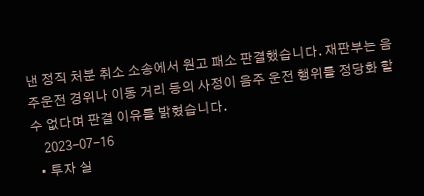낸 정직 처분 취소 소송에서 원고 패소 판결했습니다. 재판부는 음주운전 경위나 이동 거리 등의 사정이 음주 운전 행위를 정당화 할 수 없다며 판결 이유를 밝혔습니다.
    2023-07-16
  • 투자 실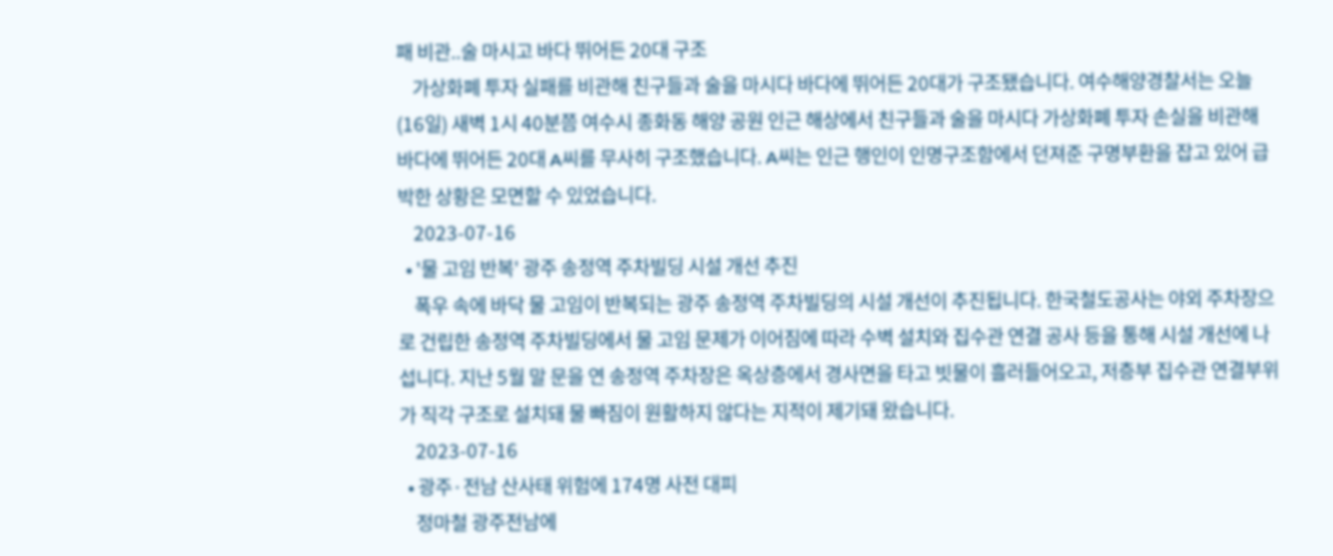패 비관..술 마시고 바다 뛰어든 20대 구조
    가상화폐 투자 실패를 비관해 친구들과 술을 마시다 바다에 뛰어든 20대가 구조됐습니다. 여수해양경찰서는 오늘(16일) 새벽 1시 40분쯤 여수시 종화동 해양 공원 인근 해상에서 친구들과 술을 마시다 가상화폐 투자 손실을 비관해 바다에 뛰어든 20대 A씨를 무사히 구조했습니다. A씨는 인근 행인이 인명구조함에서 던져준 구명부환을 잡고 있어 급박한 상황은 모면할 수 있었습니다.
    2023-07-16
  • '물 고임 반복' 광주 송정역 주차빌딩 시설 개선 추진
    폭우 속에 바닥 물 고임이 반복되는 광주 송정역 주차빌딩의 시설 개선이 추진됩니다. 한국철도공사는 야외 주차장으로 건립한 송정역 주차빌딩에서 물 고임 문제가 이어짐에 따라 수벽 설치와 집수관 연결 공사 등을 통해 시설 개선에 나섭니다. 지난 5월 말 문을 연 송정역 주차장은 옥상층에서 경사면을 타고 빗물이 흘러들어오고, 저층부 집수관 연결부위가 직각 구조로 설치돼 물 빠짐이 원활하지 않다는 지적이 제기돼 왔습니다.
    2023-07-16
  • 광주·전남 산사태 위험에 174명 사전 대피
    정마철 광주전남에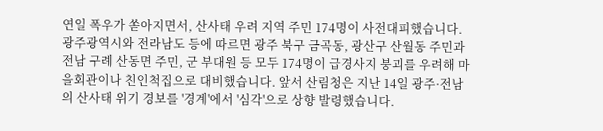연일 폭우가 쏟아지면서, 산사태 우려 지역 주민 174명이 사전대피했습니다. 광주광역시와 전라남도 등에 따르면 광주 북구 금곡동, 광산구 산월동 주민과 전남 구례 산동면 주민, 군 부대원 등 모두 174명이 급경사지 붕괴를 우려해 마을회관이나 친인척집으로 대비했습니다. 앞서 산림청은 지난 14일 광주·전남의 산사태 위기 경보를 '경계'에서 '심각'으로 상향 발령했습니다.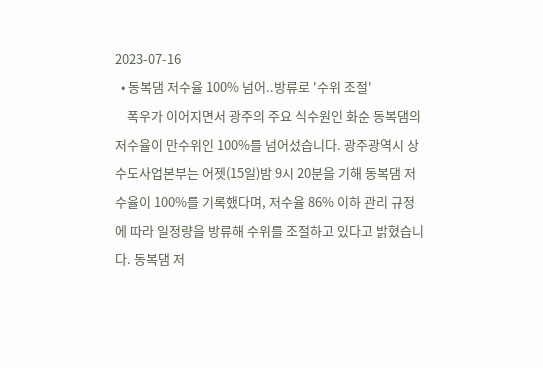2023-07-16
  • 동복댐 저수율 100% 넘어..방류로 '수위 조절'
    폭우가 이어지면서 광주의 주요 식수원인 화순 동복댐의 저수율이 만수위인 100%를 넘어섰습니다. 광주광역시 상수도사업본부는 어젯(15일)밤 9시 20분을 기해 동복댐 저수율이 100%를 기록했다며, 저수율 86% 이하 관리 규정에 따라 일정량을 방류해 수위를 조절하고 있다고 밝혔습니다. 동복댐 저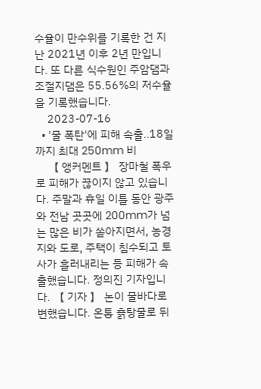수율이 만수위를 기록한 건 지난 2021년 이후 2년 만입니다. 또 다른 식수원인 주암댐과 조절지댐은 55.56%의 저수율을 기록했습니다.
    2023-07-16
  • '물 폭탄'에 피해 속출..18일까지 최대 250mm 비
    【 앵커멘트 】 장마철 폭우로 피해가 끊이지 않고 있습니다. 주말과 휴일 이틀 동안 광주와 전남 곳곳에 200mm가 넘는 많은 비가 쏟아지면서, 농경지와 도로, 주택이 침수되고 토사가 흘러내리는 등 피해가 속출했습니다. 정의진 기자입니다. 【 기자 】 논이 물바다로 변했습니다. 온통 흙탕물로 뒤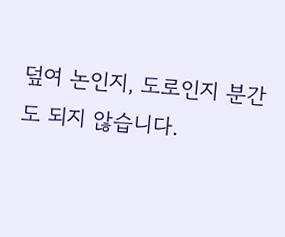덮여 논인지, 도로인지 분간도 되지 않습니다.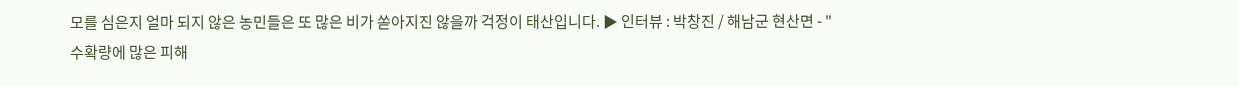모를 심은지 얼마 되지 않은 농민들은 또 많은 비가 쏟아지진 않을까 걱정이 태산입니다. ▶ 인터뷰 : 박창진 / 해남군 현산면 - "수확량에 많은 피해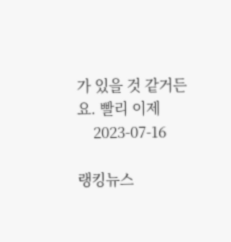가 있을 것 같거든요. 빨리 이제
    2023-07-16

랭킹뉴스